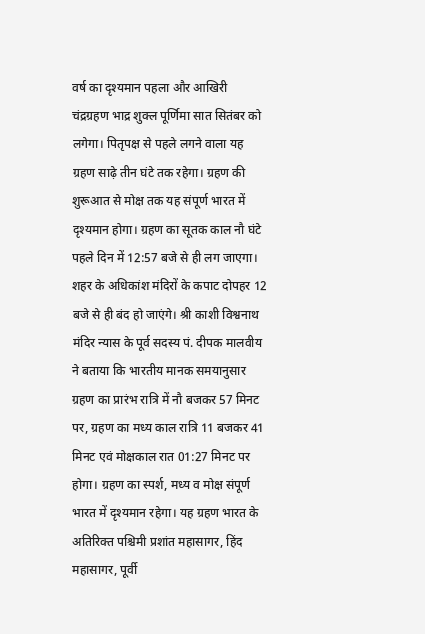वर्ष का दृश्यमान पहला और आखिरी चंद्रग्रहण भाद्र शुक्ल पूर्णिमा सात सितंबर को लगेगा। पितृपक्ष से पहले लगने वाला यह ग्रहण साढ़े तीन घंटे तक रहेगा। ग्रहण की शुरूआत से मोक्ष तक यह संपूर्ण भारत में दृश्यमान होगा। ग्रहण का सूतक काल नौ घंटे पहले दिन में 12:57 बजे से ही लग जाएगा। शहर के अधिकांश मंदिरों के कपाट दोपहर 12 बजे से ही बंद हो जाएंगे। श्री काशी विश्वनाथ मंदिर न्यास के पूर्व सदस्य पं. दीपक मालवीय ने बताया कि भारतीय मानक समयानुसार ग्रहण का प्रारंभ रात्रि में नौ बजकर 57 मिनट पर, ग्रहण का मध्य काल रात्रि 11 बजकर 41 मिनट एवं मोक्षकाल रात 01:27 मिनट पर होगा। ग्रहण का स्पर्श, मध्य व मोक्ष संपूर्ण भारत में दृश्यमान रहेगा। यह ग्रहण भारत के अतिरिक्त पश्चिमी प्रशांत महासागर, हिंद महासागर, पूर्वी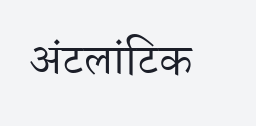अंटलांटिक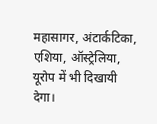महासागर, अंटार्कटिका, एशिया, ऑस्ट्रेलिया, यूरोप में भी दिखायी देगा।